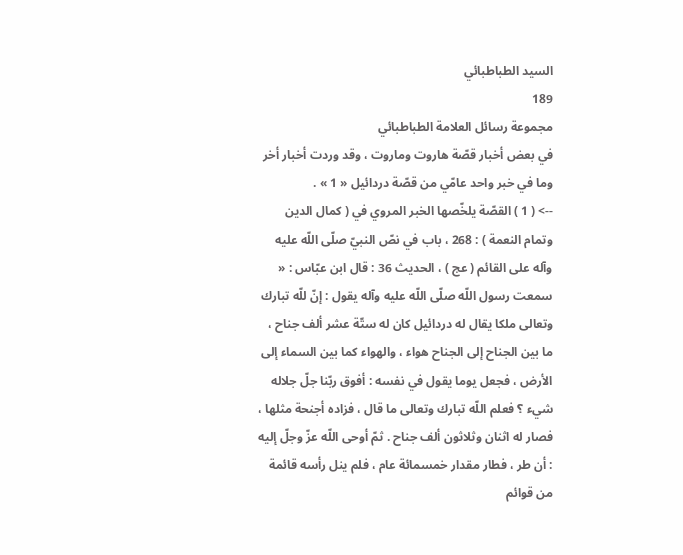السيد الطباطبائي
189
مجموعة رسائل العلامة الطباطبائي
في بعض أخبار قصّة هاروت وماروت ، وقد وردت أخبار أخر وما في خبر واحد عامّي من قصّة دردائيل « 1 » .
--> ( 1 ) القصّة يلخّصها الخبر المروي في ( كمال الدين وتمام النعمة ) : 268 ، باب في نصّ النبيّ صلّى اللّه عليه وآله على القائم ( عج ) ، الحديث 36 : قال ابن عبّاس : « سمعت رسول اللّه صلّى اللّه عليه وآله يقول : إنّ للّه تبارك وتعالى ملكا يقال له دردائيل كان له ستّة عشر ألف جناح ، ما بين الجناح إلى الجناح هواء ، والهواء كما بين السماء إلى الأرض ، فجعل يوما يقول في نفسه : أفوق ربّنا جلّ جلاله شيء ؟ فعلم اللّه تبارك وتعالى ما قال ، فزاده أجنحة مثلها ، فصار له اثنان وثلاثون ألف جناح . ثمّ أوحى اللّه عزّ وجلّ إليه : أن طر ، فطار مقدار خمسمائة عام ، فلم ينل رأسه قائمة من قوائم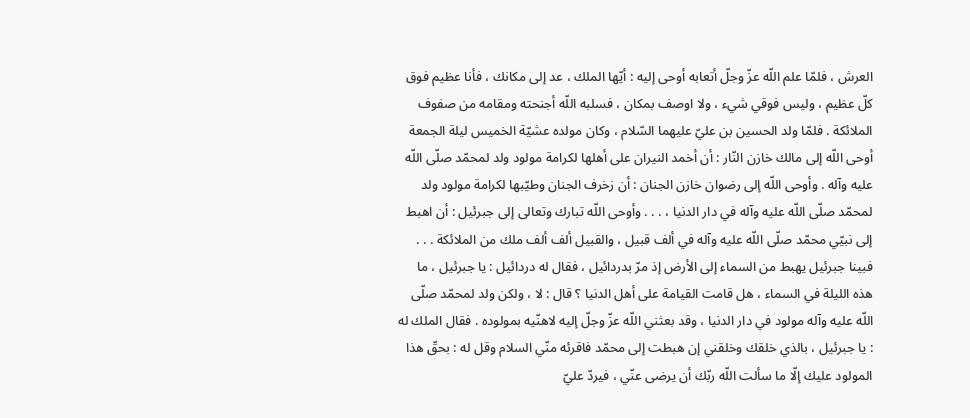العرش ، فلمّا علم اللّه عزّ وجلّ أتعابه أوحى إليه : أيّها الملك ، عد إلى مكانك ، فأنا عظيم فوق كلّ عظيم ، وليس فوقي شيء ، ولا اوصف بمكان ، فسلبه اللّه أجنحته ومقامه من صفوف الملائكة . فلمّا ولد الحسين بن عليّ عليهما السّلام ، وكان مولده عشيّة الخميس ليلة الجمعة أوحى اللّه إلى مالك خازن النّار : أن أخمد النيران على أهلها لكرامة مولود ولد لمحمّد صلّى اللّه عليه وآله . وأوحى اللّه إلى رضوان خازن الجنان : أن زخرف الجنان وطيّبها لكرامة مولود ولد لمحمّد صلّى اللّه عليه وآله في دار الدنيا ، . . . وأوحى اللّه تبارك وتعالى إلى جبرئيل : أن اهبط إلى نبيّي محمّد صلّى اللّه عليه وآله في ألف قبيل ، والقبيل ألف ألف ملك من الملائكة . . . فبينا جبرئيل يهبط من السماء إلى الأرض إذ مرّ بدردائيل ، فقال له دردائيل : يا جبرئيل ، ما هذه الليلة في السماء ، هل قامت القيامة على أهل الدنيا ؟ قال : لا ، ولكن ولد لمحمّد صلّى اللّه عليه وآله مولود في دار الدنيا ، وقد بعثني اللّه عزّ وجلّ إليه لاهنّيه بمولوده . فقال الملك له : يا جبرئيل ، بالذي خلقك وخلقني إن هبطت إلى محمّد فاقرئه منّي السلام وقل له : بحقّ هذا المولود عليك إلّا ما سألت اللّه ربّك أن يرضى عنّي ، فيردّ عليّ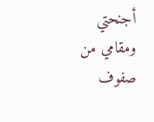أجنحتي ومقامي من صفوف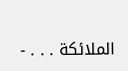الملائكة . . . -